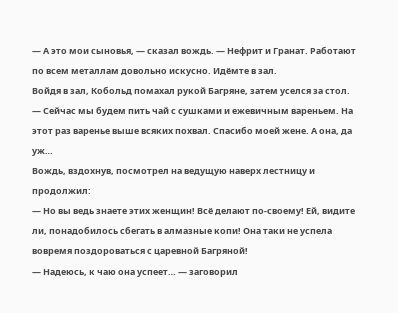— А это мои сыновья, — сказал вождь. — Нефрит и Гранат. Работают по всем металлам довольно искусно. Идёмте в зал.
Войдя в зал, Кобольд помахал рукой Багряне, затем уселся за стол.
— Сейчас мы будем пить чай с сушками и ежевичным вареньем. На этот раз варенье выше всяких похвал. Спасибо моей жене. А она, да уж…
Вождь, вздохнув, посмотрел на ведущую наверх лестницу и продолжил:
— Но вы ведь знаете этих женщин! Всё делают по-своему! Ей, видите ли, понадобилось сбегать в алмазные копи! Она таки не успела вовремя поздороваться с царевной Багряной!
— Надеюсь, к чаю она успеет… — заговорил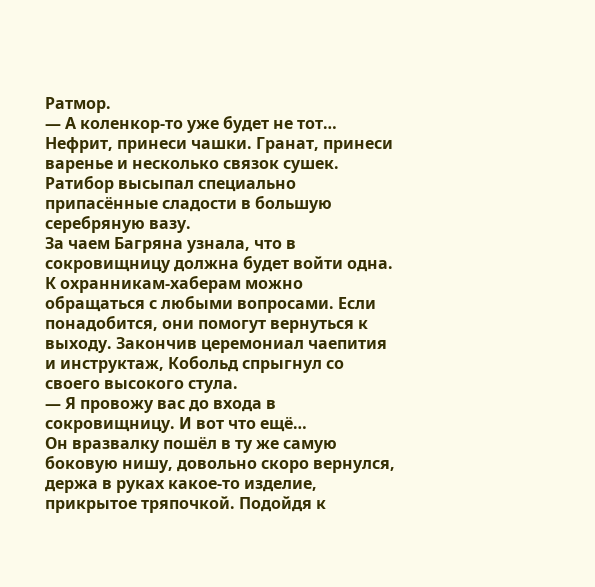Ратмор.
— А коленкор-то уже будет не тот… Нефрит, принеси чашки. Гранат, принеси варенье и несколько связок сушек.
Ратибор высыпал специально припасённые сладости в большую серебряную вазу.
За чаем Багряна узнала, что в сокровищницу должна будет войти одна. К охранникам-хаберам можно обращаться с любыми вопросами. Если понадобится, они помогут вернуться к выходу. Закончив церемониал чаепития и инструктаж, Кобольд спрыгнул со своего высокого стула.
— Я провожу вас до входа в сокровищницу. И вот что ещё…
Он вразвалку пошёл в ту же самую боковую нишу, довольно скоро вернулся, держа в руках какое-то изделие, прикрытое тряпочкой. Подойдя к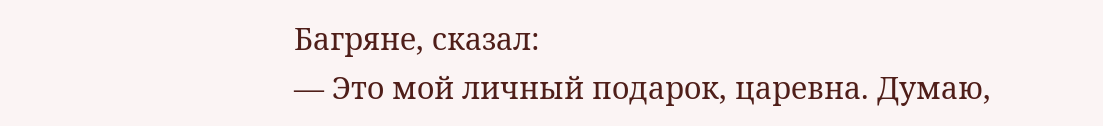Багряне, сказал:
— Это мой личный подарок, царевна. Думаю,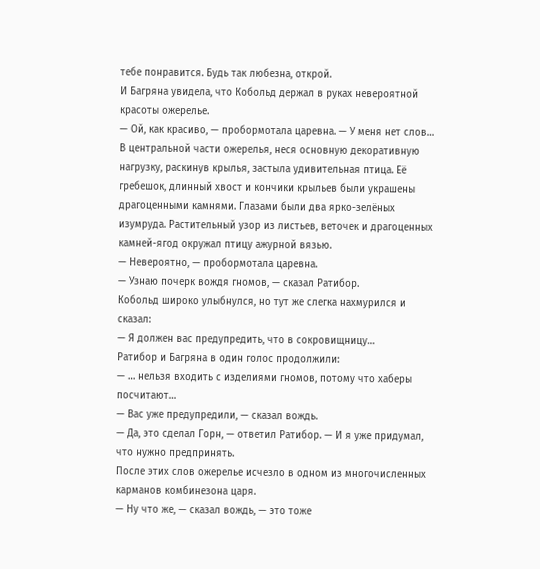тебе понравится. Будь так любезна, открой.
И Багряна увидела, что Кобольд держал в руках невероятной красоты ожерелье.
— Ой, как красиво, — пробормотала царевна. — У меня нет слов…
В центральной части ожерелья, неся основную декоративную нагрузку, раскинув крылья, застыла удивительная птица. Её гребешок, длинный хвост и кончики крыльев были украшены драгоценными камнями. Глазами были два ярко-зелёных изумруда. Растительный узор из листьев, веточек и драгоценных камней-ягод окружал птицу ажурной вязью.
— Невероятно, — пробормотала царевна.
— Узнаю почерк вождя гномов, — сказал Ратибор.
Кобольд широко улыбнулся, но тут же слегка нахмурился и сказал:
— Я должен вас предупредить, что в сокровищницу…
Ратибор и Багряна в один голос продолжили:
— … нельзя входить с изделиями гномов, потому что хаберы посчитают…
— Вас уже предупредили, — сказал вождь.
— Да, это сделал Горн, — ответил Ратибор. — И я уже придумал, что нужно предпринять.
После этих слов ожерелье исчезло в одном из многочисленных карманов комбинезона царя.
— Ну что же, — сказал вождь, — это тоже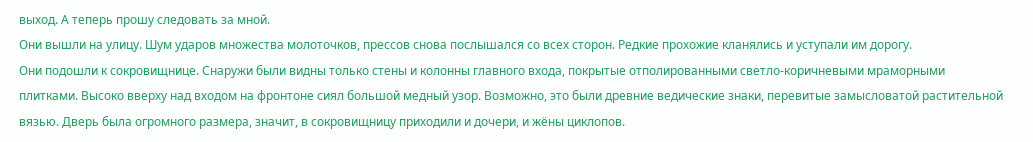выход. А теперь прошу следовать за мной.
Они вышли на улицу. Шум ударов множества молоточков, прессов снова послышался со всех сторон. Редкие прохожие кланялись и уступали им дорогу.
Они подошли к сокровищнице. Снаружи были видны только стены и колонны главного входа, покрытые отполированными светло-коричневыми мраморными плитками. Высоко вверху над входом на фронтоне сиял большой медный узор. Возможно, это были древние ведические знаки, перевитые замысловатой растительной вязью. Дверь была огромного размера, значит, в сокровищницу приходили и дочери, и жёны циклопов.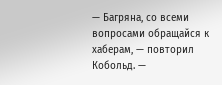— Багряна, со всеми вопросами обращайся к хаберам, — повторил Кобольд. —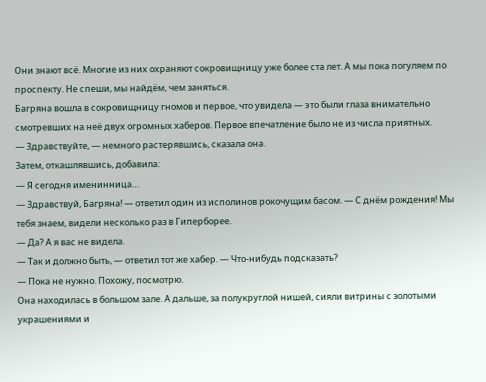Они знают всё. Многие из них охраняют сокровищницу уже более ста лет. А мы пока погуляем по проспекту. Не спеши, мы найдём, чем заняться.
Багряна вошла в сокровищницу гномов и первое, что увидела — это были глаза внимательно смотревших на неё двух огромных хаберов. Первое впечатление было не из числа приятных.
— Здравствуйте, — немного растерявшись, сказала она.
Затем, откашлявшись, добавила:
— Я сегодня именинница…
— Здравствуй, Багряна! — ответил один из исполинов рокочущим басом. — С днём рождения! Мы тебя знаем, видели несколько раз в Гиперборее.
— Да? А я вас не видела.
— Так и должно быть, — ответил тот же хабер. — Что-нибудь подсказать?
— Пока не нужно. Похожу, посмотрю.
Она находилась в большом зале. А дальше, за полукруглой нишей, сияли витрины с золотыми украшениями и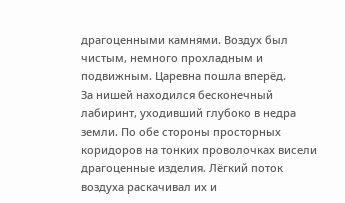драгоценными камнями. Воздух был чистым, немного прохладным и подвижным. Царевна пошла вперёд.
За нишей находился бесконечный лабиринт, уходивший глубоко в недра земли. По обе стороны просторных коридоров на тонких проволочках висели драгоценные изделия. Лёгкий поток воздуха раскачивал их и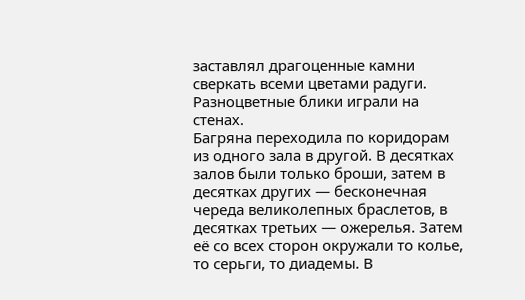заставлял драгоценные камни сверкать всеми цветами радуги. Разноцветные блики играли на стенах.
Багряна переходила по коридорам из одного зала в другой. В десятках залов были только броши, затем в десятках других — бесконечная череда великолепных браслетов, в десятках третьих — ожерелья. Затем её со всех сторон окружали то колье, то серьги, то диадемы. В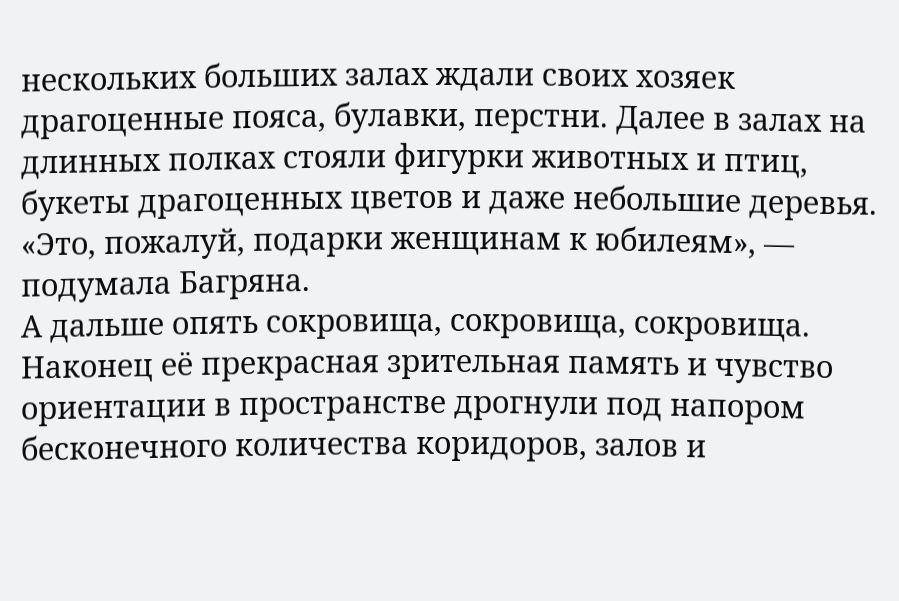нескольких больших залах ждали своих хозяек драгоценные пояса, булавки, перстни. Далее в залах на длинных полках стояли фигурки животных и птиц, букеты драгоценных цветов и даже небольшие деревья.
«Это, пожалуй, подарки женщинам к юбилеям», — подумала Багряна.
А дальше опять сокровища, сокровища, сокровища.
Наконец её прекрасная зрительная память и чувство ориентации в пространстве дрогнули под напором бесконечного количества коридоров, залов и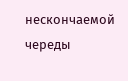нескончаемой череды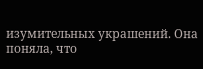изумительных украшений. Она поняла, что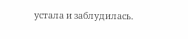устала и заблудилась.